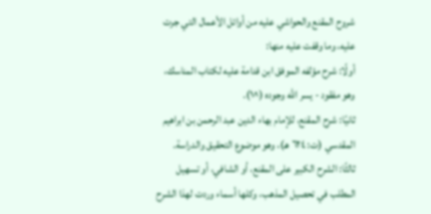شروح المقنع والحواشي عليه من أوائل الأعمال التي جرت عليه، وما وقفت عليه منها:
أولًا: شرح مؤلفه الموفق ابن قدامة عليه لكتاب المناسك، وهو مفقود - يسر الله وجوده (^١).
ثانيًا: شرح المقنع، للإمام بهاء الدين عبد الرحمن بن ابراهيم المقدسي (ت: ٦٢٤ هـ)، وهو موضوع التحقيق والدراسة.
ثالثًا: الشرح الكبير على المقنع، أو الشافي، أو تسهيل المطلب في تحصيل المذهب، وكلها أسماء وردت لهذا الشرح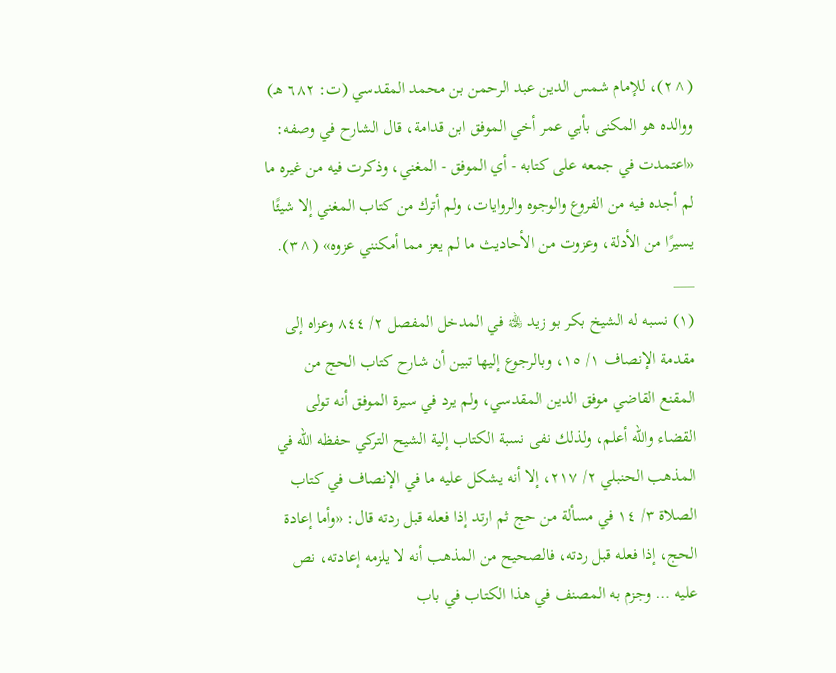(^٢)، للإمام شمس الدين عبد الرحمن بن محمد المقدسي (ت: ٦٨٢ هـ) ووالده هو المكنى بأبي عمر أخي الموفق ابن قدامة، قال الشارح في وصفه: «اعتمدت في جمعه على كتابه - أي الموفق - المغني، وذكرت فيه من غيره ما لم أجده فيه من الفروع والوجوه والروايات، ولم أترك من كتاب المغني إلا شيئًا يسيرًا من الأدلة، وعزوت من الأحاديث ما لم يعز مما أمكنني عزوه» (^٣).
___
(١) نسبه له الشيخ بكر بو زيد ﵀ في المدخل المفصل ٢/ ٨٤٤ وعزاه إلى مقدمة الإنصاف ١/ ١٥، وبالرجوع إليها تبين أن شارح كتاب الحج من المقنع القاضي موفق الدين المقدسي، ولم يرد في سيرة الموفق أنه تولى القضاء والله أعلم، ولذلك نفى نسبة الكتاب إلية الشيح التركي حفظه الله في المذهب الحنبلي ٢/ ٢١٧، إلا أنه يشكل عليه ما في الإنصاف في كتاب الصلاة ٣/ ١٤ في مسألة من حج ثم ارتد إذا فعله قبل ردته قال: «وأما إعادة الحج، إذا فعله قبل ردته، فالصحيح من المذهب أنه لا يلزمه إعادته، نص عليه … وجزم به المصنف في هذا الكتاب في باب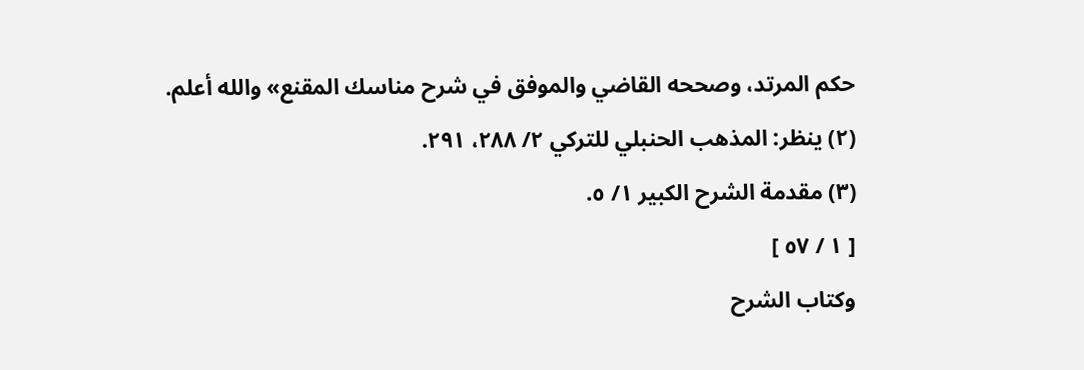حكم المرتد، وصححه القاضي والموفق في شرح مناسك المقنع» والله أعلم.
(٢) ينظر: المذهب الحنبلي للتركي ٢/ ٢٨٨، ٢٩١.
(٣) مقدمة الشرح الكبير ١/ ٥.
[ ١ / ٥٧ ]
وكتاب الشرح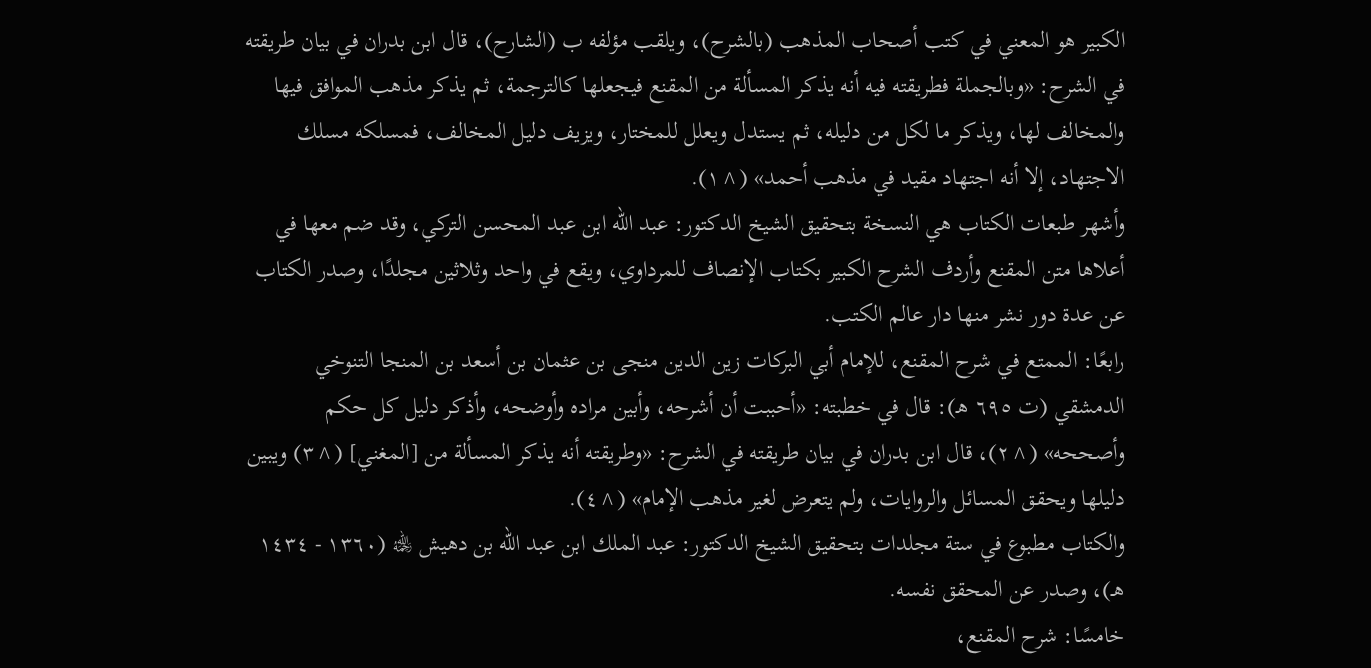الكبير هو المعني في كتب أصحاب المذهب (بالشرح)، ويلقب مؤلفه ب (الشارح)، قال ابن بدران في بيان طريقته في الشرح: «وبالجملة فطريقته فيه أنه يذكر المسألة من المقنع فيجعلها كالترجمة، ثم يذكر مذهب الموافق فيها والمخالف لها، ويذكر ما لكل من دليله، ثم يستدل ويعلل للمختار، ويزيف دليل المخالف، فمسلكه مسلك الاجتهاد، إلا أنه اجتهاد مقيد في مذهب أحمد» (^١).
وأشهر طبعات الكتاب هي النسخة بتحقيق الشيخ الدكتور: عبد الله ابن عبد المحسن التركي، وقد ضم معها في أعلاها متن المقنع وأردف الشرح الكبير بكتاب الإنصاف للمرداوي، ويقع في واحد وثلاثين مجلدًا، وصدر الكتاب عن عدة دور نشر منها دار عالم الكتب.
رابعًا: الممتع في شرح المقنع، للإمام أبي البركات زين الدين منجى بن عثمان بن أسعد بن المنجا التنوخي الدمشقي (ت ٦٩٥ هـ): قال في خطبته: «أحببت أن أشرحه، وأبين مراده وأوضحه، وأذكر دليل كل حكم وأصححه» (^٢)، قال ابن بدران في بيان طريقته في الشرح: «وطريقته أنه يذكر المسألة من [المغني] (^٣) ويبين دليلها ويحقق المسائل والروايات، ولم يتعرض لغير مذهب الإمام» (^٤).
والكتاب مطبوع في ستة مجلدات بتحقيق الشيخ الدكتور: عبد الملك ابن عبد الله بن دهيش ﵀ (١٣٦٠ - ١٤٣٤ هـ)، وصدر عن المحقق نفسه.
خامسًا: شرح المقنع،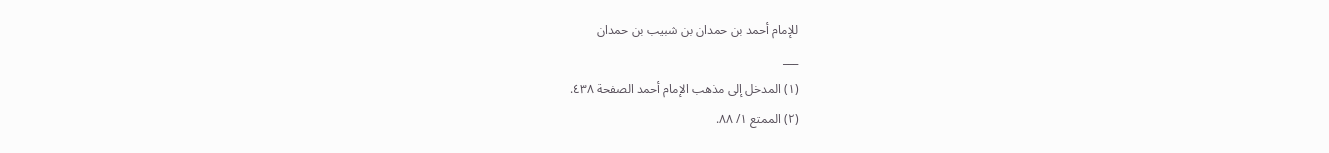للإمام أحمد بن حمدان بن شبيب بن حمدان
___
(١) المدخل إلى مذهب الإمام أحمد الصفحة ٤٣٨.
(٢) الممتع ١/ ٨٨.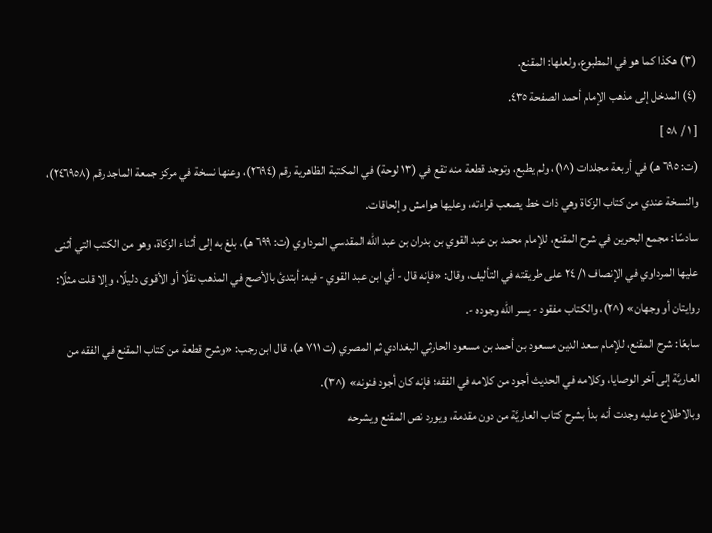(٣) هكذا كما هو في المطبوع، ولعلها: المقنع.
(٤) المدخل إلى مذهب الإمام أحمد الصفحة ٤٣٥.
[ ١ / ٥٨ ]
(ت: ٦٩٥ هـ) في أربعة مجلدات (^١)، ولم يطبع، وتوجد قطعة منه تقع في (١٣ لوحة) في المكتبة الظاهرية رقم (٢٦٩٤)، وعنها نسخة في مركز جمعة الماجد رقم (٢٤٦٩٥٨)، والنسخة عندي من كتاب الزكاة وهي ذات خط يصعب قراءته، وعليها هوامش وإلحاقات.
سادسًا: مجمع البحرين في شرح المقنع، للإمام محمد بن عبد القوي بن بدران بن عبد الله المقدسي المرداوي (ت: ٦٩٩ هـ)، بلغ به إلى أثناء الزكاة، وهو من الكتب التي أثنى عليها المرداوي في الإنصاف ١/ ٢٤ على طريقته في التأليف، وقال: «فإنه قال - أي ابن عبد القوي - فيه: أبتدئ بالأصح في المذهب نقلًا أو الأقوى دليلًا، وإلا قلت مثلًا: روايتان أو وجهان» (^٢)، والكتاب مفقود - يسر الله وجوده -.
سابعًا: شرح المقنع، للإمام سعد الدين مسعود بن أحمد بن مسعود الحارثي البغدادي ثم المصري (ت ٧١١ هـ)، قال ابن رجب: «وشرح قطعة من كتاب المقنع في الفقه من العاريَّة إلى آخر الوصايا، وكلامه في الحديث أجود من كلامه في الفقه؛ فإنه كان أجود فنونه» (^٣).
وبالاطلاع عليه وجدت أنه بدأ بشرح كتاب العاريَّة من دون مقدمة، ويورد نص المقنع ويشرحه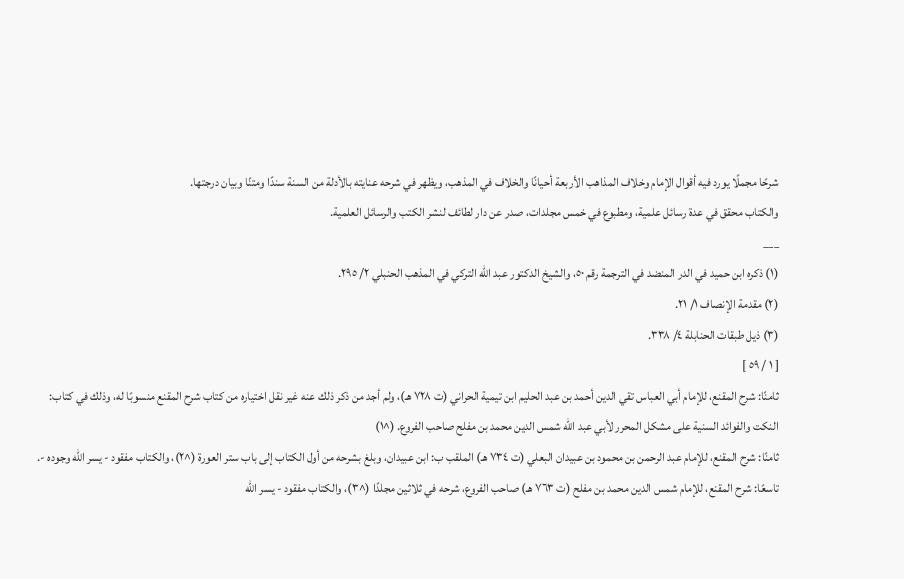شرحًا مجملًا يورد فيه أقوال الإمام وخلاف المذاهب الأربعة أحيانًا والخلاف في المذهب، ويظهر في شرحه عنايته بالأدلة من السنة سندًا ومتنًا وبيان درجتها.
والكتاب محقق في عدة رسائل علمية، ومطبوع في خمس مجلدات، صدر عن دار لطائف لنشر الكتب والرسائل العلمية.
___
(١) ذكره ابن حميد في الدر المنضد في الترجمة رقم ٥٠، والشيخ الدكتور عبد الله التركي في المذهب الحنبلي ٢/ ٢٩٥.
(٢) مقدمة الإنصاف ١/ ٢١.
(٣) ذيل طبقات الحنابلة ٤/ ٣٣٨.
[ ١ / ٥٩ ]
ثامنًا: شرح المقنع، للإمام أبي العباس تقي الدين أحمد بن عبد الحليم ابن تيمية الحراني (ت ٧٢٨ هـ)، ولم أجد من ذكر ذلك عنه غير نقل اختياره من كتاب شرح المقنع منسوبًا له، وذلك في كتاب: النكت والفوائد السنية على مشكل المحرر لأبي عبد الله شمس الدين محمد بن مفلح صاحب الفروع. (^١)
ثامنًا: شرح المقنع، للإمام عبد الرحمن بن محمود بن عبيدان البعلي (ت ٧٣٤ هـ) الملقب ب: ابن عبيدان، وبلغ بشرحه من أول الكتاب إلى باب ستر العورة (^٢)، والكتاب مفقود - يسر الله وجوده -.
تاسعًا: شرح المقنع، للإمام شمس الدين محمد بن مفلح (ت ٧٦٣ هـ) صاحب الفروع، شرحه في ثلاثين مجلدًا (^٣)، والكتاب مفقود - يسر الله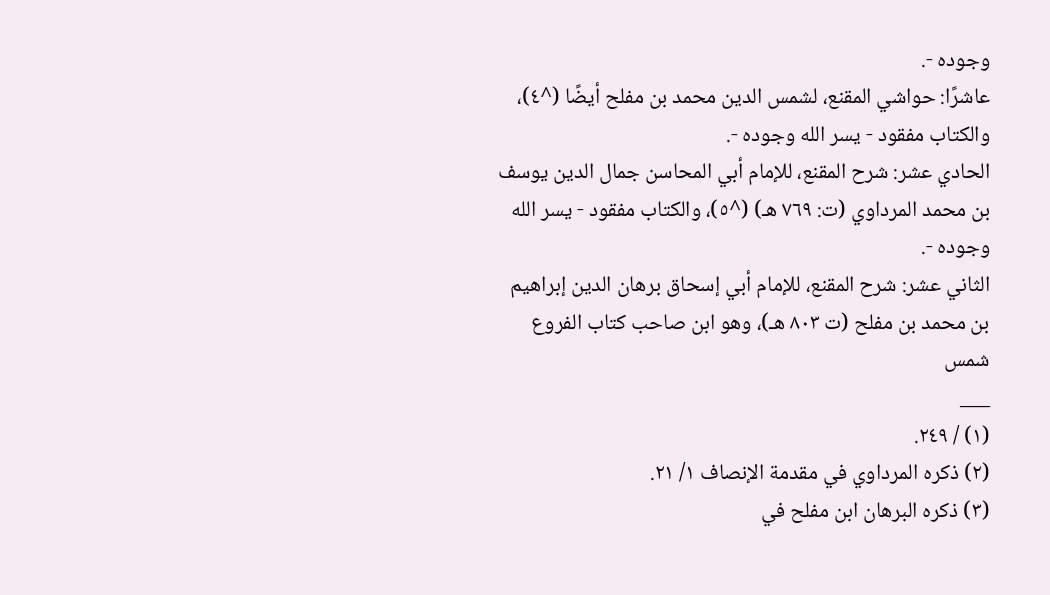وجوده -.
عاشرًا: حواشي المقنع، لشمس الدين محمد بن مفلح أيضًا (^٤)، والكتاب مفقود - يسر الله وجوده -.
الحادي عشر: شرح المقنع، للإمام أبي المحاسن جمال الدين يوسف بن محمد المرداوي (ت: ٧٦٩ هـ) (^٥)، والكتاب مفقود - يسر الله وجوده -.
الثاني عشر: شرح المقنع، للإمام أبي إسحاق برهان الدين إبراهيم بن محمد بن مفلح (ت ٨٠٣ هـ)، وهو ابن صاحب كتاب الفروع شمس
___
(١) / ٢٤٩.
(٢) ذكره المرداوي في مقدمة الإنصاف ١/ ٢١.
(٣) ذكره البرهان ابن مفلح في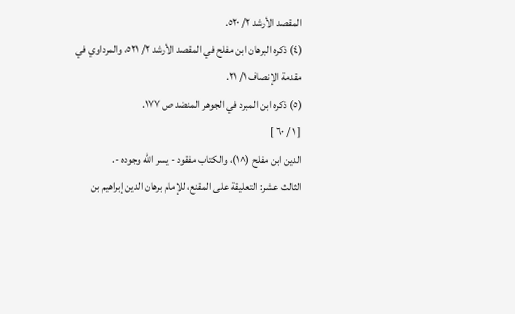المقصد الأرشد ٢/ ٥٢٠.
(٤) ذكره البرهان ابن مفلح في المقصد الأرشد ٢/ ٥٢١، والمرداوي في مقدمة الإنصاف ١/ ٢١.
(٥) ذكره ابن المبرد في الجوهر المنضد ص ١٧٧.
[ ١ / ٦٠ ]
الدين ابن مفلح (^١)، والكتاب مفقود - يسر الله وجوده -.
الثالث عشر: التعليقة على المقنع، للإمام برهان الدين إبراهيم بن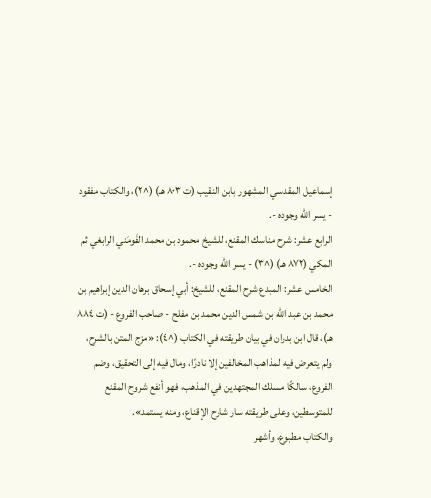إسماعيل المقدسي المشهور بابن النقيب (ت ٨٠٣ هـ) (^٢)، والكتاب مفقود - يسر الله وجوده -.
الرابع عشر: شرح مناسك المقنع، للشيخ محمود بن محمد الفَومَني الرابغي ثم المكي (٨٧٢ هـ) (^٣) - يسر الله وجوده -.
الخامس عشر: المبدع شرح المقنع، للشيخ: أبي إسحاق برهان الدين إبراهيم بن محمد بن عبد الله بن شمس الدين محمد بن مفلح - صاحب الفروع - (ت ٨٨٤ هـ)، قال ابن بدران في بيان طريقته في الكتاب (^٤): «مزج المتن بالشرح، ولم يتعرض فيه لمذاهب المخالفين إلا نادرًا، ومال فيه إلى التحقيق، وضم الفروع، سالكًا مسلك المجتهدين في المذهب، فهو أنفع شروح المقنع للمتوسطين، وعلى طريقته سار شارح الإقناع، ومنه يستمد».
والكتاب مطبوع، وأشهر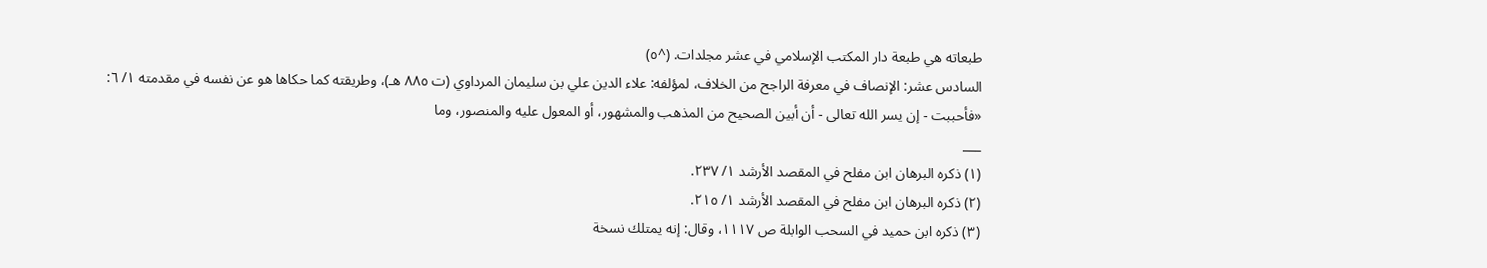طبعاته هي طبعة دار المكتب الإسلامي في عشر مجلدات. (^٥)
السادس عشر: الإنصاف في معرفة الراجح من الخلاف، لمؤلفه: علاء الدين علي بن سليمان المرداوي (ت ٨٨٥ هـ)، وطريقته كما حكاها هو عن نفسه في مقدمته ١/ ٦: «فأحببت - إن يسر الله تعالى - أن أبين الصحيح من المذهب والمشهور، أو المعول عليه والمنصور، وما
___
(١) ذكره البرهان ابن مفلح في المقصد الأرشد ١/ ٢٣٧.
(٢) ذكره البرهان ابن مفلح في المقصد الأرشد ١/ ٢١٥.
(٣) ذكره ابن حميد في السحب الوابلة ص ١١١٧، وقال: إنه يمتلك نسخة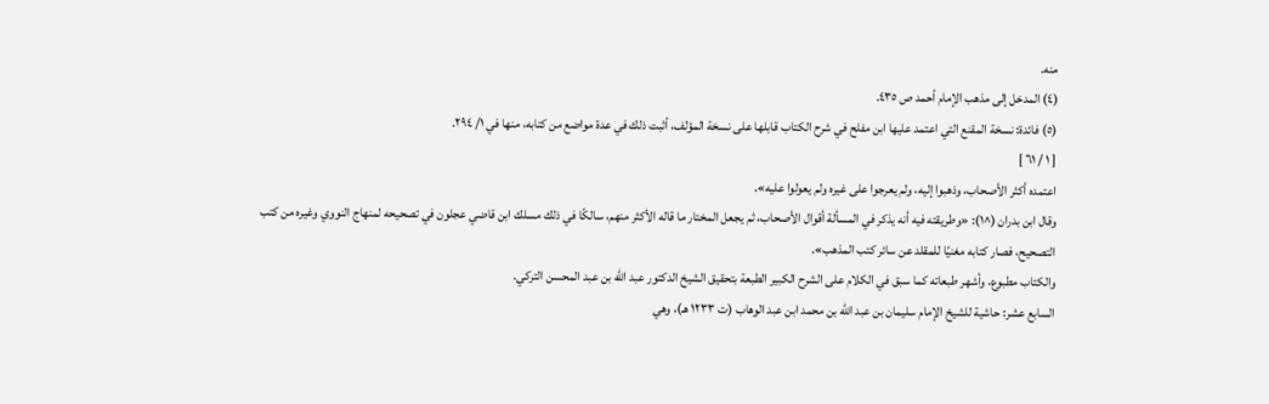منه.
(٤) المدخل إلى مذهب الإمام أحمد ص ٤٣٥.
(٥) فائدة: نسخة المقنع التي اعتمد عليها ابن مفلح في شرح الكتاب قابلها على نسخة المؤلف، أثبت ذلك في عدة مواضع من كتابه، منها في ١/ ٢٩٤.
[ ١ / ٦١ ]
اعتمده أكثر الأصحاب، وذهبوا إليه، ولم يعرجوا على غيره ولم يعولوا عليه».
وقال ابن بدران (^١): «وطريقته فيه أنه يذكر في المسألة أقوال الأصحاب، ثم يجعل المختار ما قاله الأكثر منهم، سالكًا في ذلك مسلك ابن قاضي عجلون في تصحيحه لمنهاج النووي وغيره من كتب التصحيح، فصار كتابه مغنيًا للمقلد عن سائر كتب المذهب».
والكتاب مطبوع، وأشهر طبعاته كما سبق في الكلام على الشرح الكبير الطبعة بتحقيق الشيخ الدكتور عبد الله بن عبد المحسن التركي.
السابع عشر: حاشية للشيخ الإمام سليمان بن عبد الله بن محمد ابن عبد الوهاب (ت ١٢٣٣ هـ)، وهي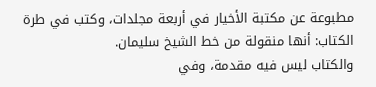مطبوعة عن مكتبة الأخيار في أربعة مجلدات، وكتب في طرة الكتاب: أنها منقولة من خط الشيخ سليمان.
والكتاب ليس فيه مقدمة، وفي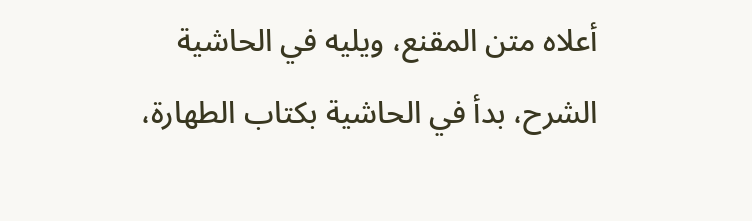أعلاه متن المقنع، ويليه في الحاشية الشرح، بدأ في الحاشية بكتاب الطهارة،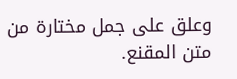وعلق على جمل مختارة من متن المقنع.